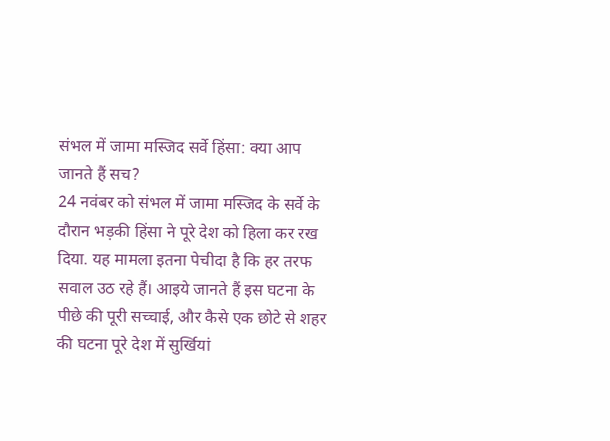संभल में जामा मस्जिद सर्वे हिंसा: क्या आप जानते हैं सच?
24 नवंबर को संभल में जामा मस्जिद के सर्वे के दौरान भड़की हिंसा ने पूरे देश को हिला कर रख दिया. यह मामला इतना पेचीदा है कि हर तरफ सवाल उठ रहे हैं। आइये जानते हैं इस घटना के पीछे की पूरी सच्चाई, और कैसे एक छोटे से शहर की घटना पूरे देश में सुर्खियां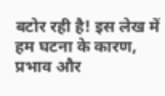बटोर रही है! इस लेख में हम घटना के कारण, प्रभाव और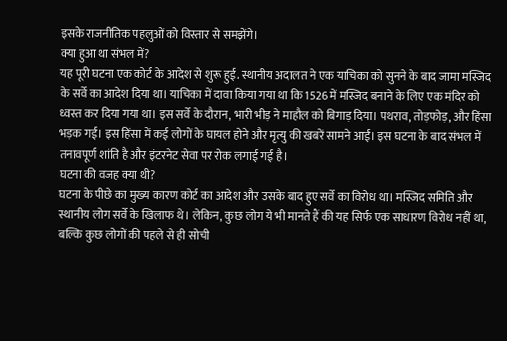इसके राजनीतिक पहलुओं को विस्तार से समझेंगे।
क्या हुआ था संभल में?
यह पूरी घटना एक कोर्ट के आदेश से शुरू हुई. स्थानीय अदालत ने एक याचिका को सुनने के बाद जामा मस्जिद के सर्वे का आदेश दिया था। याचिका में दावा किया गया था कि 1526 में मस्जिद बनाने के लिए एक मंदिर को ध्वस्त कर दिया गया था। इस सर्वे के दौरान, भारी भीड़ ने माहौल को बिगाड़ दिया। पथराव, तोड़फोड़, और हिंसा भड़क गई। इस हिंसा में कई लोगों के घायल होने और मृत्यु की खबरें सामने आईं। इस घटना के बाद संभल में तनावपूर्ण शांति है और इंटरनेट सेवा पर रोक लगाई गई है।
घटना की वजह क्या थी?
घटना के पीछे का मुख्य कारण कोर्ट का आदेश और उसके बाद हुए सर्वे का विरोध था। मस्जिद समिति और स्थानीय लोग सर्वे के खिलाफ थे। लेकिन, कुछ लोग ये भी मानते हैं की यह सिर्फ एक साधारण विरोध नहीं था, बल्कि कुछ लोगों की पहले से ही सोची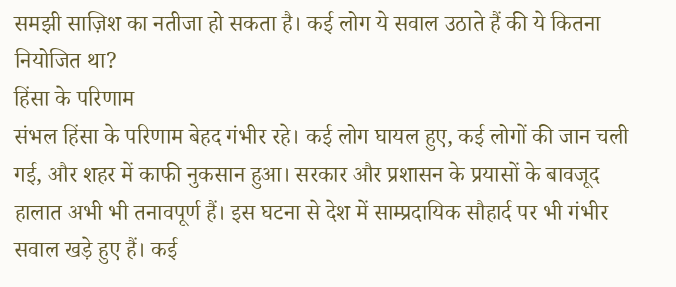समझी साज़िश का नतीजा हो सकता है। कई लोग ये सवाल उठाते हैं की ये कितना नियोजित था?
हिंसा के परिणाम
संभल हिंसा के परिणाम बेहद गंभीर रहे। कई लोग घायल हुए, कई लोगों की जान चली गई, और शहर में काफी नुकसान हुआ। सरकार और प्रशासन के प्रयासों के बावजूद हालात अभी भी तनावपूर्ण हैं। इस घटना से देश में साम्प्रदायिक सौहार्द पर भी गंभीर सवाल खड़े हुए हैं। कई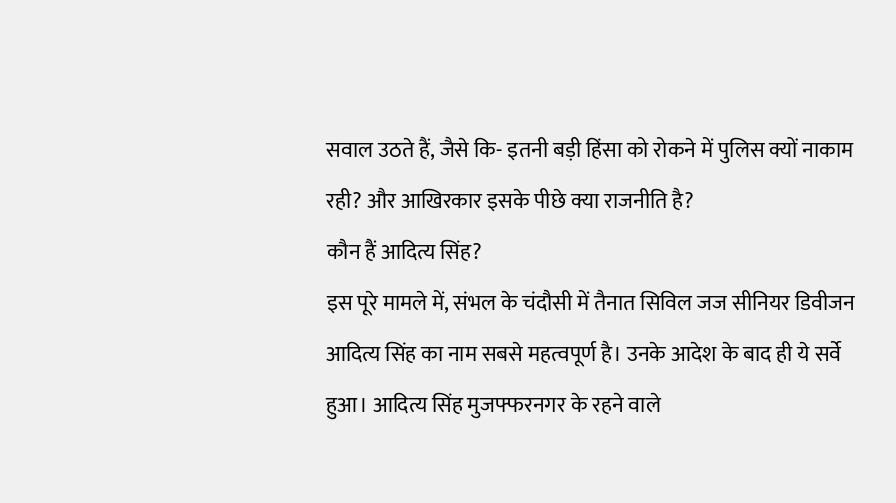सवाल उठते हैं, जैसे कि- इतनी बड़ी हिंसा को रोकने में पुलिस क्यों नाकाम रही? और आखिरकार इसके पीछे क्या राजनीति है?
कौन हैं आदित्य सिंह?
इस पूरे मामले में, संभल के चंदौसी में तैनात सिविल जज सीनियर डिवीजन आदित्य सिंह का नाम सबसे महत्वपूर्ण है। उनके आदेश के बाद ही ये सर्वे हुआ। आदित्य सिंह मुजफ्फरनगर के रहने वाले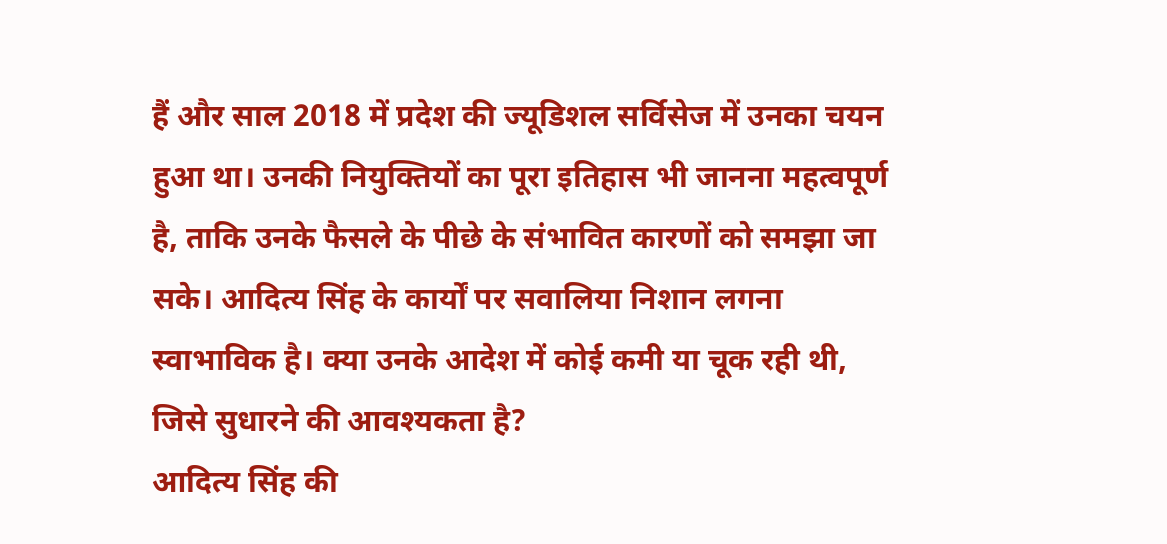हैं और साल 2018 में प्रदेश की ज्यूडिशल सर्विसेज में उनका चयन हुआ था। उनकी नियुक्तियों का पूरा इतिहास भी जानना महत्वपूर्ण है, ताकि उनके फैसले के पीछे के संभावित कारणों को समझा जा सके। आदित्य सिंह के कार्यों पर सवालिया निशान लगना स्वाभाविक है। क्या उनके आदेश में कोई कमी या चूक रही थी, जिसे सुधारने की आवश्यकता है?
आदित्य सिंह की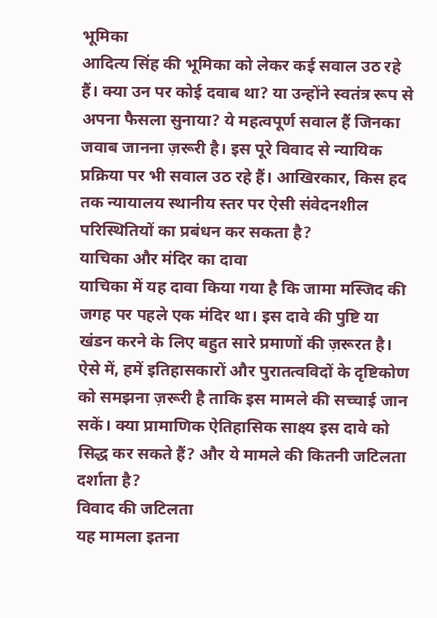भूमिका
आदित्य सिंह की भूमिका को लेकर कई सवाल उठ रहे हैं। क्या उन पर कोई दवाब था? या उन्होंने स्वतंत्र रूप से अपना फैसला सुनाया? ये महत्वपूर्ण सवाल हैं जिनका जवाब जानना ज़रूरी है। इस पूरे विवाद से न्यायिक प्रक्रिया पर भी सवाल उठ रहे हैं। आखिरकार, किस हद तक न्यायालय स्थानीय स्तर पर ऐसी संवेदनशील परिस्थितियों का प्रबंधन कर सकता है?
याचिका और मंदिर का दावा
याचिका में यह दावा किया गया है कि जामा मस्जिद की जगह पर पहले एक मंदिर था। इस दावे की पुष्टि या खंडन करने के लिए बहुत सारे प्रमाणों की ज़रूरत है। ऐसे में, हमें इतिहासकारों और पुरातत्वविदों के दृष्टिकोण को समझना ज़रूरी है ताकि इस मामले की सच्चाई जान सकें। क्या प्रामाणिक ऐतिहासिक साक्ष्य इस दावे को सिद्ध कर सकते हैं? और ये मामले की कितनी जटिलता दर्शाता है?
विवाद की जटिलता
यह मामला इतना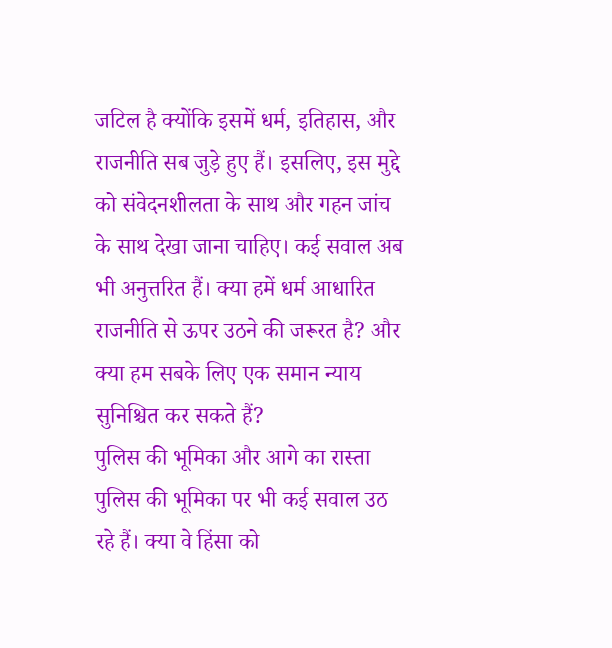जटिल है क्योंकि इसमें धर्म, इतिहास, और राजनीति सब जुड़े हुए हैं। इसलिए, इस मुद्दे को संवेदनशीलता के साथ और गहन जांच के साथ देखा जाना चाहिए। कई सवाल अब भी अनुत्तरित हैं। क्या हमें धर्म आधारित राजनीति से ऊपर उठने की जरूरत है? और क्या हम सबके लिए एक समान न्याय सुनिश्चित कर सकते हैं?
पुलिस की भूमिका और आगे का रास्ता
पुलिस की भूमिका पर भी कई सवाल उठ रहे हैं। क्या वे हिंसा को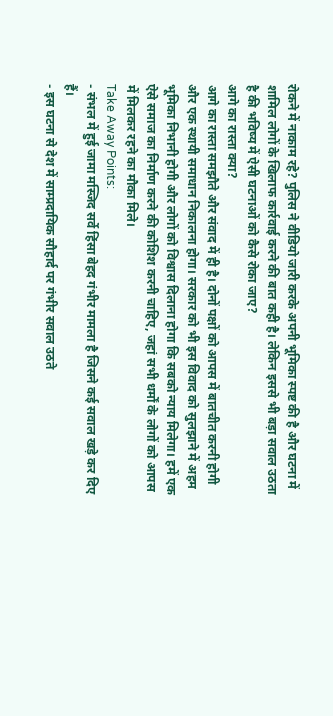रोकने में नाकाम रहे? पुलिस ने वीडियो जारी करके अपनी भूमिका स्पष्ट की है और घटना में शामिल लोगों के खिलाफ कार्रवाई करने की बात कही है। लेकिन इससे भी बड़ा सवाल उठता है की भविष्य में ऐसी घटनाओं को कैसे रोका जाए?
आगे का रास्ता क्या?
आगे का रास्ता समझौते और संवाद में ही है। दोनों पक्षों को आपस में बातचीत करनी होगी और एक स्थायी समाधान निकालना होगा। सरकार को भी इस विवाद को सुलझाने में अहम भूमिका निभानी होगी और लोगों को विश्वास दिलाना होगा कि सबको न्याय मिलेगा। हमें एक ऐसे समाज का निर्माण करने की कोशिश करनी चाहिए, जहां सभी धर्मों के लोगों को आपस में मिलकर रहने का मौका मिले।
Take Away Points:
- संभल में हुई जामा मस्जिद सर्वे हिंसा बेहद गंभीर मामला है जिसने कई सवाल खड़े कर दिए हैं।
- इस घटना से देश में साम्प्रदायिक सौहार्द पर गंभीर सवाल उठते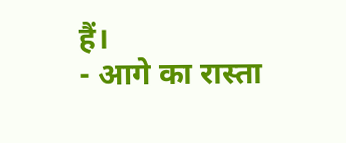हैं।
- आगे का रास्ता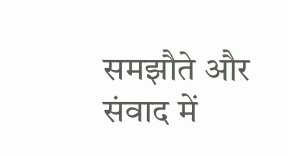समझौते और संवाद में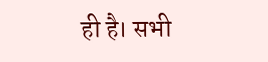ही है। सभी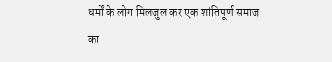धर्मों के लोग मिलजुल कर एक शांतिपूर्ण समाज का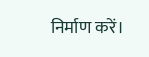निर्माण करें।